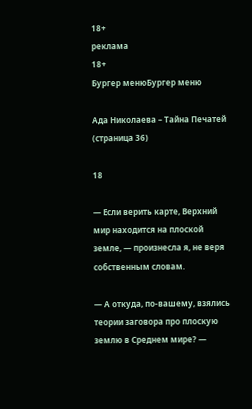18+
реклама
18+
Бургер менюБургер меню

Ада Николаева – Тайна Печатей (страница 36)

18

— Если верить карте, Верхний мир находится на плоской земле, — произнесла я, не веря собственным словам.

— А откуда, по-вашему, взялись теории заговора про плоскую землю в Среднем мире? —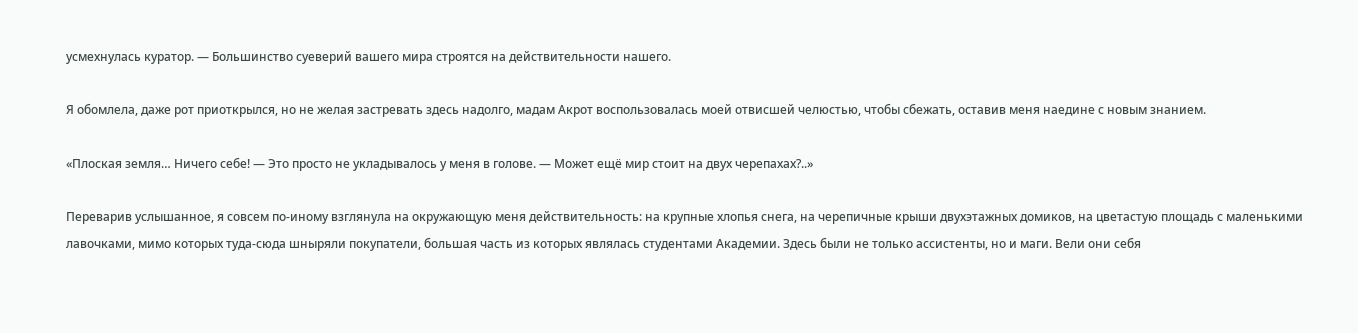усмехнулась куратор. — Большинство суеверий вашего мира строятся на действительности нашего.

Я обомлела, даже рот приоткрылся, но не желая застревать здесь надолго, мадам Акрот воспользовалась моей отвисшей челюстью, чтобы сбежать, оставив меня наедине с новым знанием.

«Плоская земля… Ничего себе! — Это просто не укладывалось у меня в голове. — Может ещё мир стоит на двух черепахах?..»

Переварив услышанное, я совсем по-иному взглянула на окружающую меня действительность: на крупные хлопья снега, на черепичные крыши двухэтажных домиков, на цветастую площадь с маленькими лавочками, мимо которых туда-сюда шныряли покупатели, большая часть из которых являлась студентами Академии. Здесь были не только ассистенты, но и маги. Вели они себя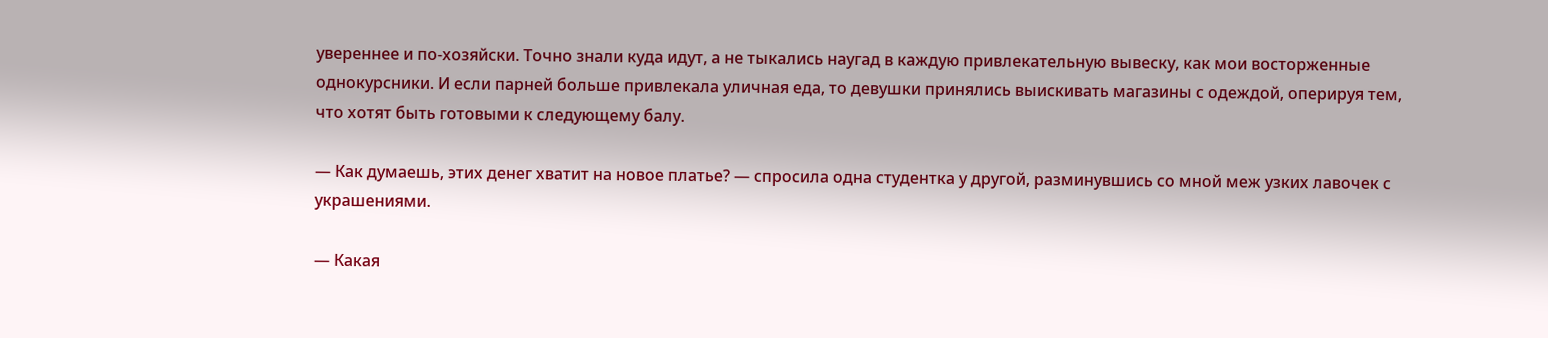увереннее и по-хозяйски. Точно знали куда идут, а не тыкались наугад в каждую привлекательную вывеску, как мои восторженные однокурсники. И если парней больше привлекала уличная еда, то девушки принялись выискивать магазины с одеждой, оперируя тем, что хотят быть готовыми к следующему балу.

— Как думаешь, этих денег хватит на новое платье? — спросила одна студентка у другой, разминувшись со мной меж узких лавочек с украшениями.

— Какая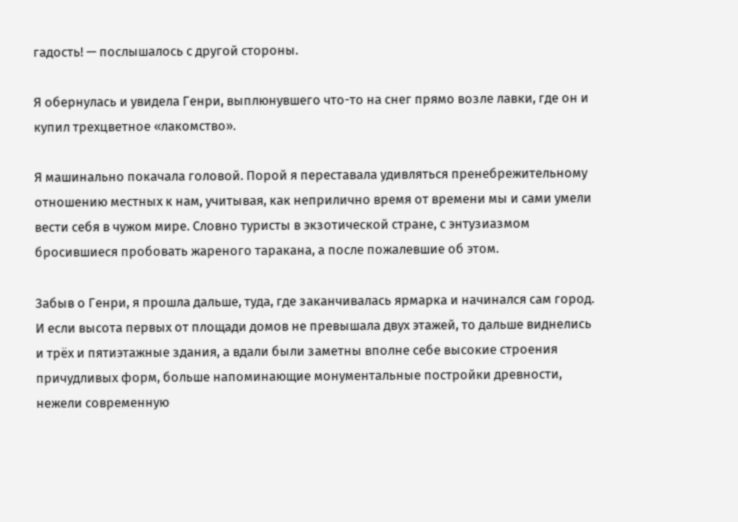гадость! — послышалось с другой стороны.

Я обернулась и увидела Генри, выплюнувшего что-то на снег прямо возле лавки, где он и купил трехцветное «лакомство».

Я машинально покачала головой. Порой я переставала удивляться пренебрежительному отношению местных к нам, учитывая, как неприлично время от времени мы и сами умели вести себя в чужом мире. Словно туристы в экзотической стране, с энтузиазмом бросившиеся пробовать жареного таракана, а после пожалевшие об этом.

Забыв о Генри, я прошла дальше, туда, где заканчивалась ярмарка и начинался сам город. И если высота первых от площади домов не превышала двух этажей, то дальше виднелись и трёх и пятиэтажные здания, а вдали были заметны вполне себе высокие строения причудливых форм, больше напоминающие монументальные постройки древности, нежели современную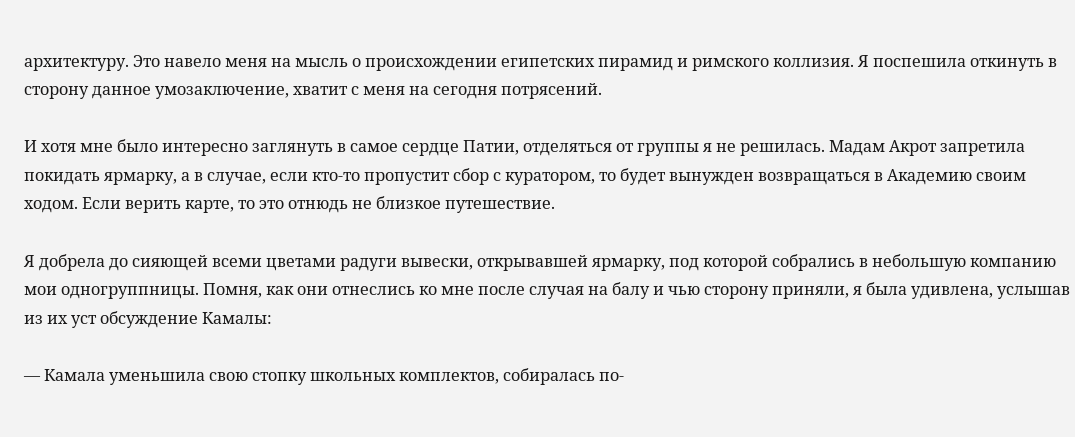архитектуру. Это навело меня на мысль о происхождении египетских пирамид и римского коллизия. Я поспешила откинуть в сторону данное умозаключение, хватит с меня на сегодня потрясений.

И хотя мне было интересно заглянуть в самое сердце Патии, отделяться от группы я не решилась. Мадам Акрот запретила покидать ярмарку, а в случае, если кто-то пропустит сбор с куратором, то будет вынужден возвращаться в Академию своим ходом. Если верить карте, то это отнюдь не близкое путешествие.

Я добрела до сияющей всеми цветами радуги вывески, открывавшей ярмарку, под которой собрались в небольшую компанию мои одногруппницы. Помня, как они отнеслись ко мне после случая на балу и чью сторону приняли, я была удивлена, услышав из их уст обсуждение Камалы:

— Камала уменьшила свою стопку школьных комплектов, собиралась по-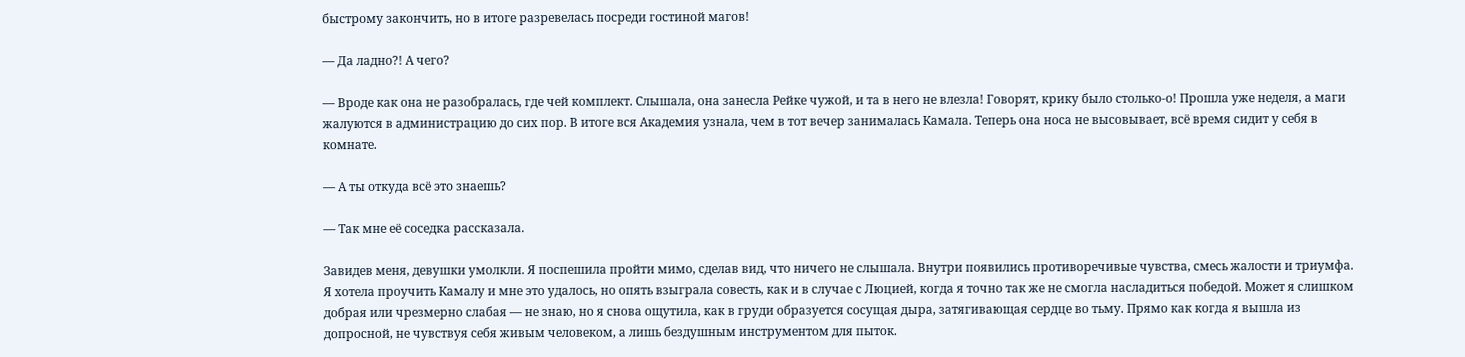быстрому закончить, но в итоге разревелась посреди гостиной магов!

— Да ладно?! А чего?

— Вроде как она не разобралась, где чей комплект. Слышала, она занесла Рейке чужой, и та в него не влезла! Говорят, крику было столько-о! Прошла уже неделя, а маги жалуются в администрацию до сих пор. В итоге вся Академия узнала, чем в тот вечер занималась Камала. Теперь она носа не высовывает, всё время сидит у себя в комнате.

— А ты откуда всё это знаешь?

— Так мне её соседка рассказала.

Завидев меня, девушки умолкли. Я поспешила пройти мимо, сделав вид, что ничего не слышала. Внутри появились противоречивые чувства, смесь жалости и триумфа. Я хотела проучить Камалу и мне это удалось, но опять взыграла совесть, как и в случае с Люцией, когда я точно так же не смогла насладиться победой. Может я слишком добрая или чрезмерно слабая — не знаю, но я снова ощутила, как в груди образуется сосущая дыра, затягивающая сердце во тьму. Прямо как когда я вышла из допросной, не чувствуя себя живым человеком, а лишь бездушным инструментом для пыток.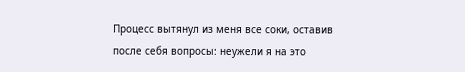Процесс вытянул из меня все соки, оставив после себя вопросы: неужели я на это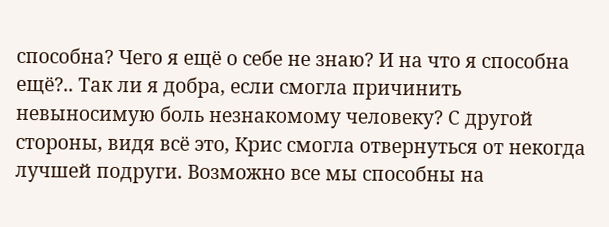способна? Чего я ещё о себе не знаю? И на что я способна ещё?.. Так ли я добра, если смогла причинить невыносимую боль незнакомому человеку? С другой стороны, видя всё это, Крис смогла отвернуться от некогда лучшей подруги. Возможно все мы способны на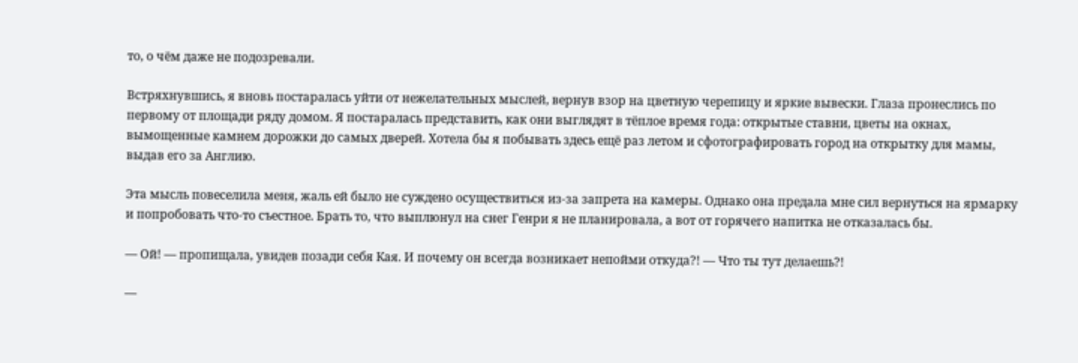то, о чём даже не подозревали.

Встряхнувшись, я вновь постаралась уйти от нежелательных мыслей, вернув взор на цветную черепицу и яркие вывески. Глаза пронеслись по первому от площади ряду домом. Я постаралась представить, как они выглядят в тёплое время года: открытые ставни, цветы на окнах, вымощенные камнем дорожки до самых дверей. Хотела бы я побывать здесь ещё раз летом и сфотографировать город на открытку для мамы, выдав его за Англию.

Эта мысль повеселила меня, жаль ей было не суждено осуществиться из-за запрета на камеры. Однако она предала мне сил вернуться на ярмарку и попробовать что-то съестное. Брать то, что выплюнул на снег Генри я не планировала, а вот от горячего напитка не отказалась бы.

— Ой! — пропищала, увидев позади себя Кая. И почему он всегда возникает непойми откуда?! — Что ты тут делаешь?!

—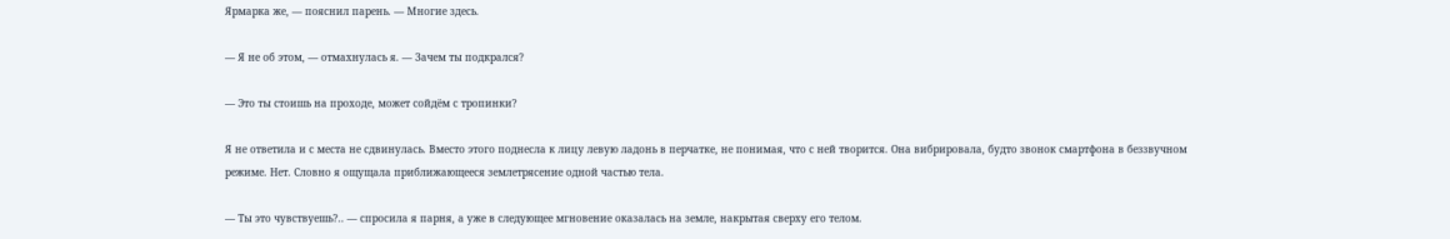Ярмарка же, — пояснил парень. — Многие здесь.

— Я не об этом, — отмахнулась я. — Зачем ты подкрался?

— Это ты стоишь на проходе, может сойдём с тропинки?

Я не ответила и с места не сдвинулась. Вместо этого поднесла к лицу левую ладонь в перчатке, не понимая, что с ней творится. Она вибрировала, будто звонок смартфона в беззвучном режиме. Нет. Словно я ощущала приближающееся землетрясение одной частью тела.

— Ты это чувствуешь?.. — спросила я парня, а уже в следующее мгновение оказалась на земле, накрытая сверху его телом.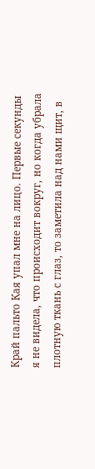Край пальто Кая упал мне на лицо. Первые секунды я не видела, что происходит вокруг, но когда убрала плотную ткань с глаз, то заметила над нами щит, в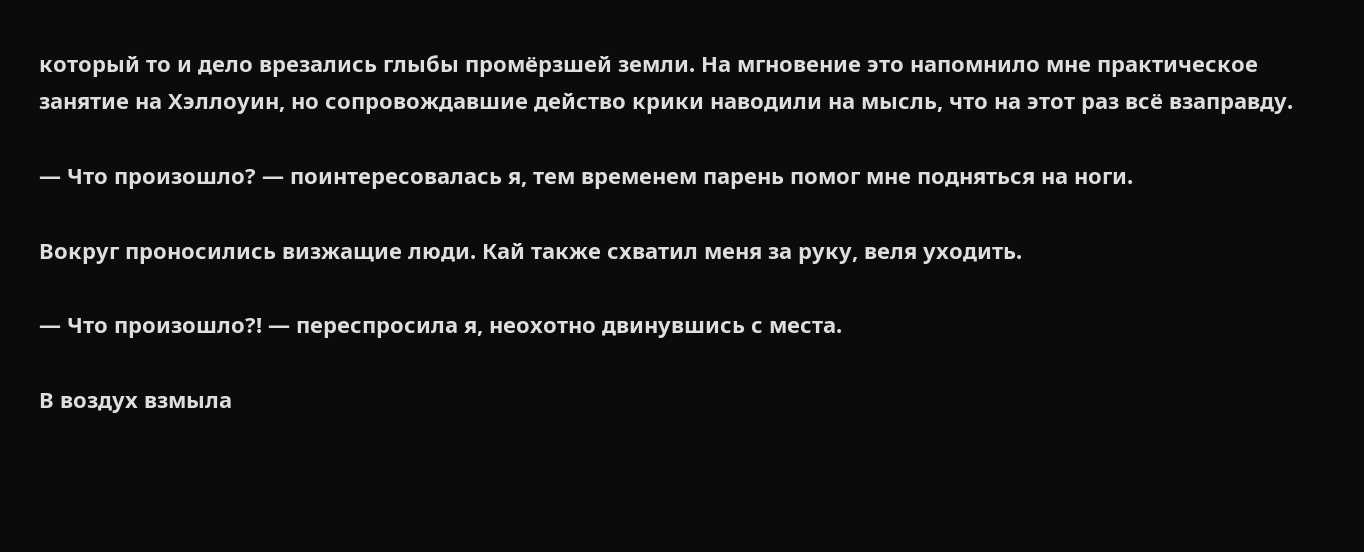который то и дело врезались глыбы промёрзшей земли. На мгновение это напомнило мне практическое занятие на Хэллоуин, но сопровождавшие действо крики наводили на мысль, что на этот раз всё взаправду.

— Что произошло? — поинтересовалась я, тем временем парень помог мне подняться на ноги.

Вокруг проносились визжащие люди. Кай также схватил меня за руку, веля уходить.

— Что произошло?! — переспросила я, неохотно двинувшись с места.

В воздух взмыла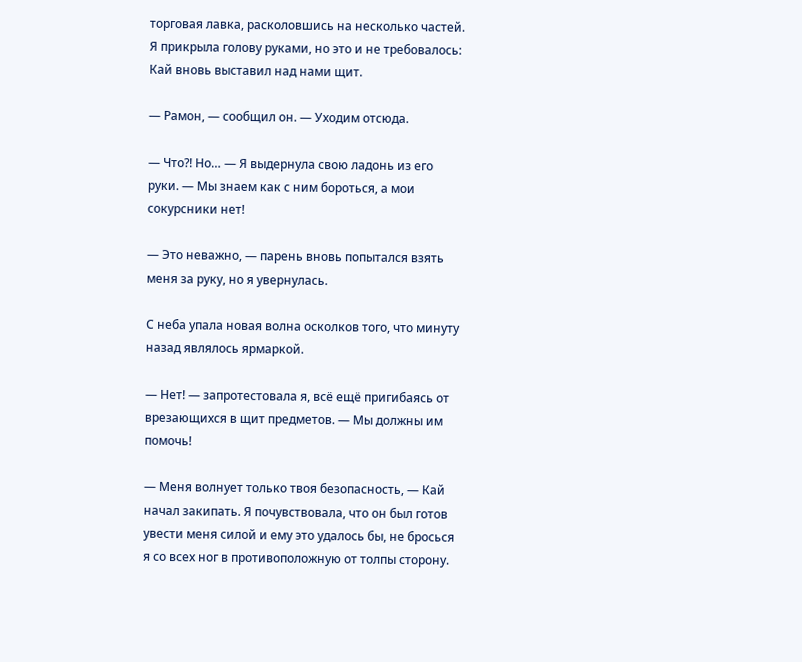торговая лавка, расколовшись на несколько частей. Я прикрыла голову руками, но это и не требовалось: Кай вновь выставил над нами щит.

— Рамон, — сообщил он. — Уходим отсюда.

— Что?! Но… — Я выдернула свою ладонь из его руки. — Мы знаем как с ним бороться, а мои сокурсники нет!

— Это неважно, — парень вновь попытался взять меня за руку, но я увернулась.

С неба упала новая волна осколков того, что минуту назад являлось ярмаркой.

— Нет! — запротестовала я, всё ещё пригибаясь от врезающихся в щит предметов. — Мы должны им помочь!

— Меня волнует только твоя безопасность, — Кай начал закипать. Я почувствовала, что он был готов увести меня силой и ему это удалось бы, не бросься я со всех ног в противоположную от толпы сторону.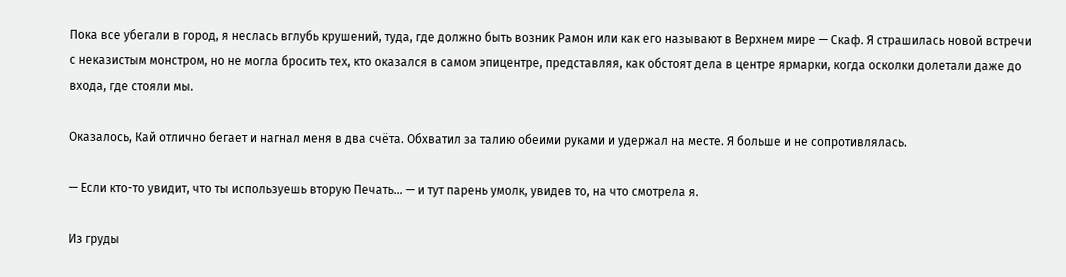Пока все убегали в город, я неслась вглубь крушений, туда, где должно быть возник Рамон или как его называют в Верхнем мире — Скаф. Я страшилась новой встречи с неказистым монстром, но не могла бросить тех, кто оказался в самом эпицентре, представляя, как обстоят дела в центре ярмарки, когда осколки долетали даже до входа, где стояли мы.

Оказалось, Кай отлично бегает и нагнал меня в два счёта. Обхватил за талию обеими руками и удержал на месте. Я больше и не сопротивлялась.

— Если кто-то увидит, что ты используешь вторую Печать… — и тут парень умолк, увидев то, на что смотрела я.

Из груды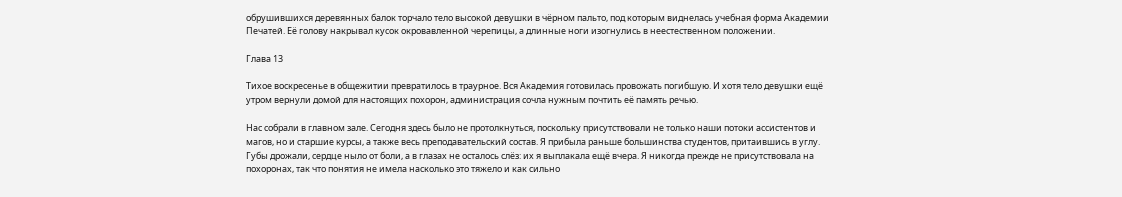обрушившихся деревянных балок торчало тело высокой девушки в чёрном пальто, под которым виднелась учебная форма Академии Печатей. Её голову накрывал кусок окровавленной черепицы, а длинные ноги изогнулись в неестественном положении.

Глава 13

Тихое воскресенье в общежитии превратилось в траурное. Вся Академия готовилась провожать погибшую. И хотя тело девушки ещё утром вернули домой для настоящих похорон, администрация сочла нужным почтить её память речью.

Нас собрали в главном зале. Сегодня здесь было не протолкнуться, поскольку присутствовали не только наши потоки ассистентов и магов, но и старшие курсы, а также весь преподавательский состав. Я прибыла раньше большинства студентов, притаившись в углу. Губы дрожали, сердце ныло от боли, а в глазах не осталось слёз: их я выплакала ещё вчера. Я никогда прежде не присутствовала на похоронах, так что понятия не имела насколько это тяжело и как сильно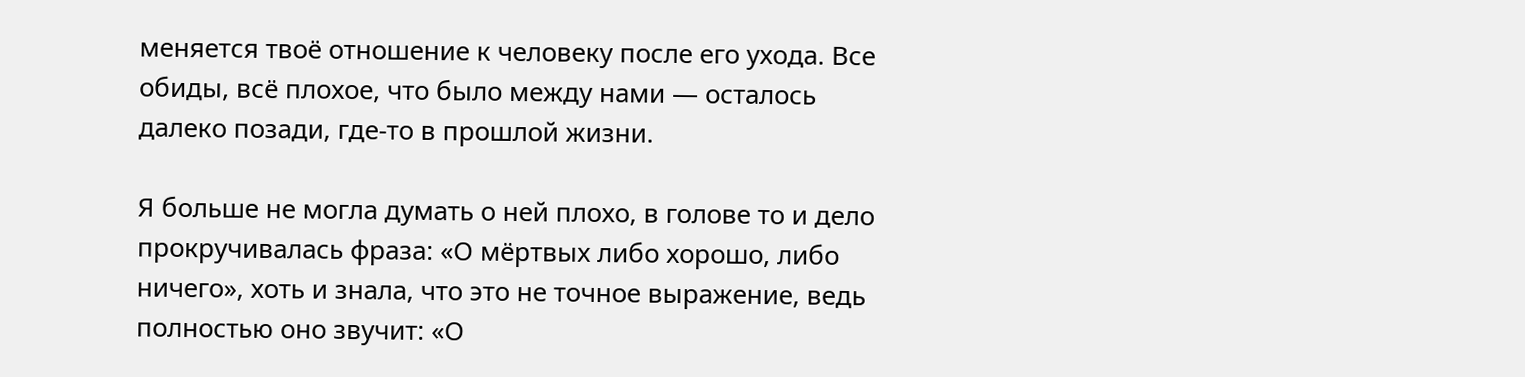меняется твоё отношение к человеку после его ухода. Все обиды, всё плохое, что было между нами — осталось далеко позади, где-то в прошлой жизни.

Я больше не могла думать о ней плохо, в голове то и дело прокручивалась фраза: «О мёртвых либо хорошо, либо ничего», хоть и знала, что это не точное выражение, ведь полностью оно звучит: «О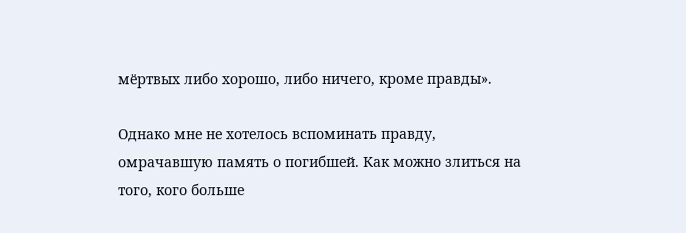мёртвых либо хорошо, либо ничего, кроме правды».

Однако мне не хотелось вспоминать правду, омрачавшую память о погибшей. Как можно злиться на того, кого больше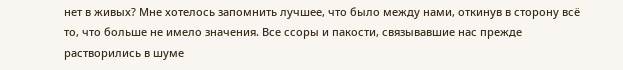нет в живых? Мне хотелось запомнить лучшее, что было между нами, откинув в сторону всё то, что больше не имело значения. Все ссоры и пакости, связывавшие нас прежде растворились в шуме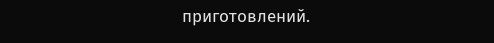приготовлений.